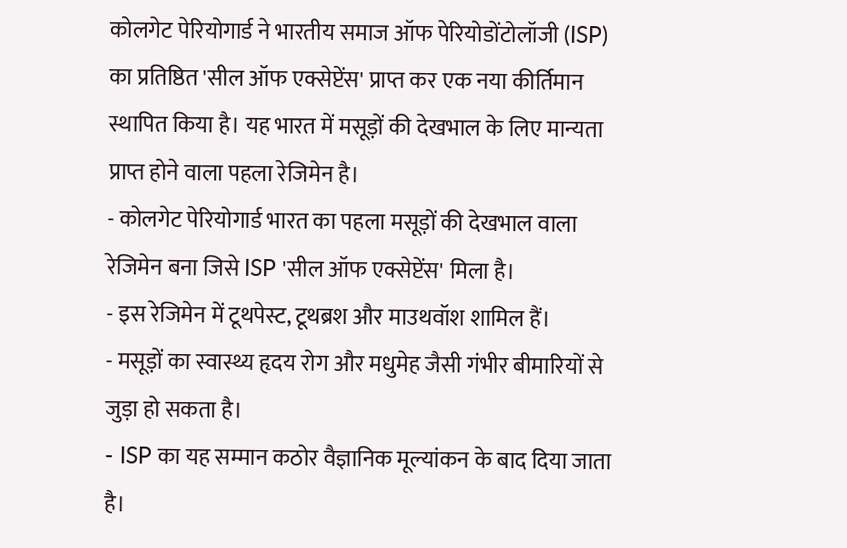कोलगेट पेरियोगार्ड ने भारतीय समाज ऑफ पेरियोडोंटोलॉजी (ISP) का प्रतिष्ठित 'सील ऑफ एक्सेप्टेंस' प्राप्त कर एक नया कीर्तिमान स्थापित किया है। यह भारत में मसूड़ों की देखभाल के लिए मान्यता प्राप्त होने वाला पहला रेजिमेन है।
- कोलगेट पेरियोगार्ड भारत का पहला मसूड़ों की देखभाल वाला रेजिमेन बना जिसे ISP 'सील ऑफ एक्सेप्टेंस' मिला है।
- इस रेजिमेन में टूथपेस्ट, टूथब्रश और माउथवॉश शामिल हैं।
- मसूड़ों का स्वास्थ्य हृदय रोग और मधुमेह जैसी गंभीर बीमारियों से जुड़ा हो सकता है।
- ISP का यह सम्मान कठोर वैज्ञानिक मूल्यांकन के बाद दिया जाता है।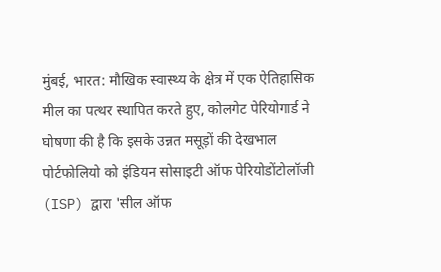मुंबई, भारत: मौखिक स्वास्थ्य के क्षेत्र में एक ऐतिहासिक मील का पत्थर स्थापित करते हुए, कोलगेट पेरियोगार्ड ने घोषणा की है कि इसके उन्नत मसूड़ों की देखभाल पोर्टफोलियो को इंडियन सोसाइटी ऑफ पेरियोडोंटोलॉजी (ISP) द्वारा 'सील ऑफ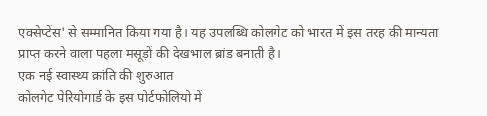एक्सेप्टेंस' से सम्मानित किया गया है। यह उपलब्धि कोलगेट को भारत में इस तरह की मान्यता प्राप्त करने वाला पहला मसूड़ों की देखभाल ब्रांड बनाती है।
एक नई स्वास्थ्य क्रांति की शुरुआत
कोलगेट पेरियोगार्ड के इस पोर्टफोलियो में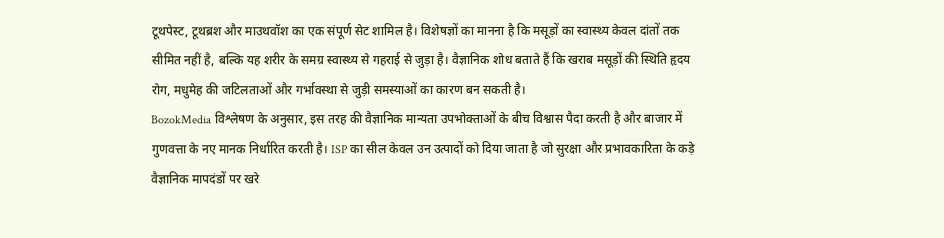टूथपेस्ट, टूथब्रश और माउथवॉश का एक संपूर्ण सेट शामिल है। विशेषज्ञों का मानना है कि मसूड़ों का स्वास्थ्य केवल दांतों तक सीमित नहीं है, बल्कि यह शरीर के समग्र स्वास्थ्य से गहराई से जुड़ा है। वैज्ञानिक शोध बताते हैं कि खराब मसूड़ों की स्थिति हृदय रोग, मधुमेह की जटिलताओं और गर्भावस्था से जुड़ी समस्याओं का कारण बन सकती है।
BozokMedia विश्लेषण के अनुसार, इस तरह की वैज्ञानिक मान्यता उपभोक्ताओं के बीच विश्वास पैदा करती है और बाजार में गुणवत्ता के नए मानक निर्धारित करती है। ISP का सील केवल उन उत्पादों को दिया जाता है जो सुरक्षा और प्रभावकारिता के कड़े वैज्ञानिक मापदंडों पर खरे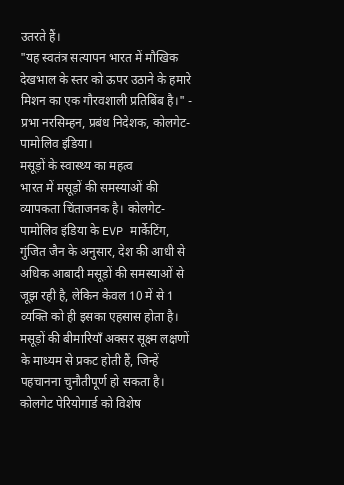उतरते हैं।
"यह स्वतंत्र सत्यापन भारत में मौखिक देखभाल के स्तर को ऊपर उठाने के हमारे मिशन का एक गौरवशाली प्रतिबिंब है।" - प्रभा नरसिम्हन, प्रबंध निदेशक, कोलगेट-पामोलिव इंडिया।
मसूड़ों के स्वास्थ्य का महत्व
भारत में मसूड़ों की समस्याओं की व्यापकता चिंताजनक है। कोलगेट-पामोलिव इंडिया के EVP मार्केटिंग, गुंजित जैन के अनुसार, देश की आधी से अधिक आबादी मसूड़ों की समस्याओं से जूझ रही है, लेकिन केवल 10 में से 1 व्यक्ति को ही इसका एहसास होता है। मसूड़ों की बीमारियाँ अक्सर सूक्ष्म लक्षणों के माध्यम से प्रकट होती हैं, जिन्हें पहचानना चुनौतीपूर्ण हो सकता है।
कोलगेट पेरियोगार्ड को विशेष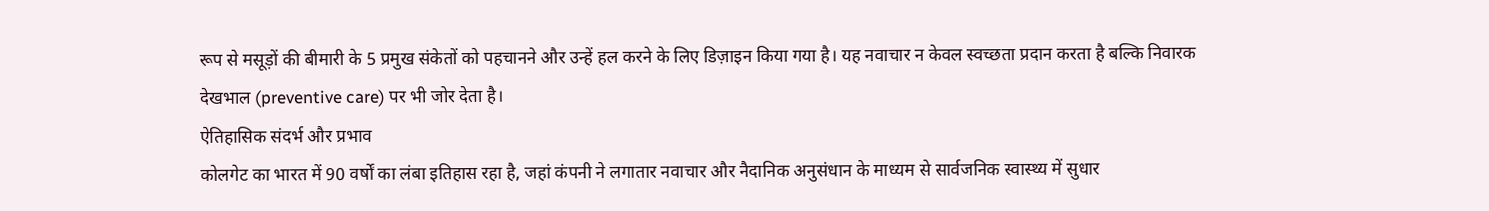रूप से मसूड़ों की बीमारी के 5 प्रमुख संकेतों को पहचानने और उन्हें हल करने के लिए डिज़ाइन किया गया है। यह नवाचार न केवल स्वच्छता प्रदान करता है बल्कि निवारक देखभाल (preventive care) पर भी जोर देता है।
ऐतिहासिक संदर्भ और प्रभाव
कोलगेट का भारत में 90 वर्षों का लंबा इतिहास रहा है, जहां कंपनी ने लगातार नवाचार और नैदानिक अनुसंधान के माध्यम से सार्वजनिक स्वास्थ्य में सुधार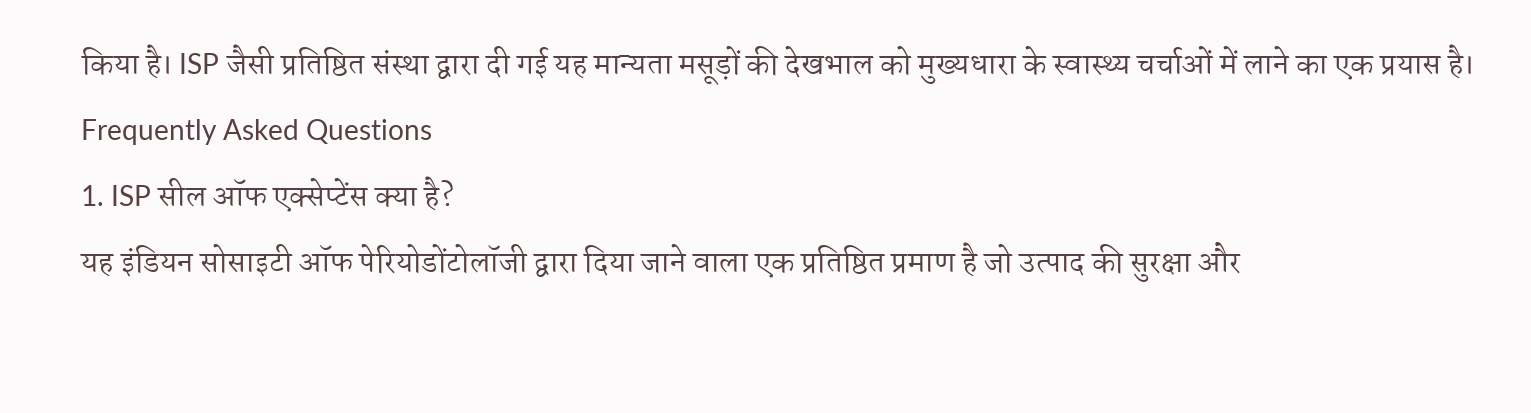किया है। ISP जैसी प्रतिष्ठित संस्था द्वारा दी गई यह मान्यता मसूड़ों की देखभाल को मुख्यधारा के स्वास्थ्य चर्चाओं में लाने का एक प्रयास है।
Frequently Asked Questions
1. ISP सील ऑफ एक्सेप्टेंस क्या है?
यह इंडियन सोसाइटी ऑफ पेरियोडोंटोलॉजी द्वारा दिया जाने वाला एक प्रतिष्ठित प्रमाण है जो उत्पाद की सुरक्षा और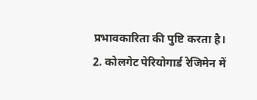प्रभावकारिता की पुष्टि करता है।
2. कोलगेट पेरियोगार्ड रेजिमेन में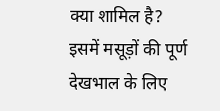क्या शामिल है?
इसमें मसूड़ों की पूर्ण देखभाल के लिए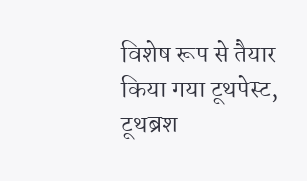विशेष रूप से तैयार किया गया टूथपेस्ट, टूथब्रश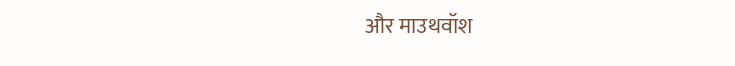और माउथवॉश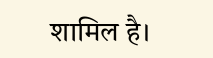शामिल है।